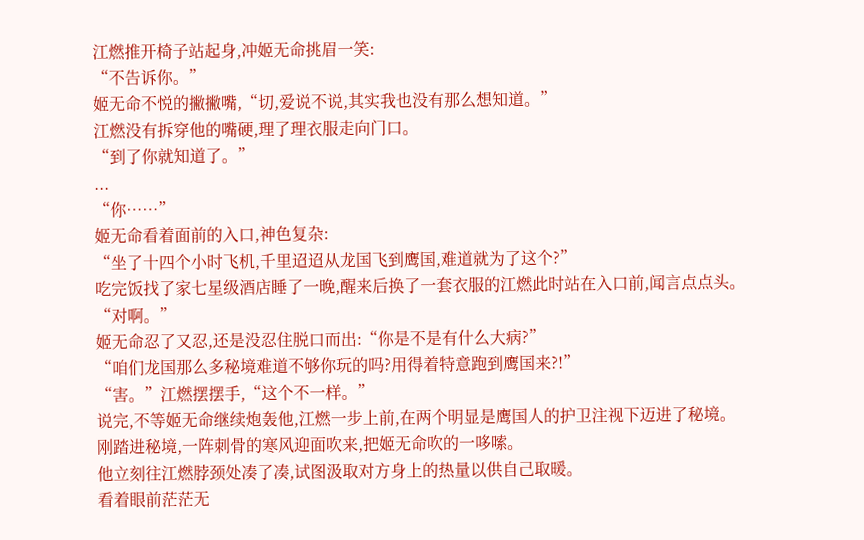江燃推开椅子站起身,冲姬无命挑眉一笑:
“不告诉你。”
姬无命不悦的撇撇嘴,“切,爱说不说,其实我也没有那么想知道。”
江燃没有拆穿他的嘴硬,理了理衣服走向门口。
“到了你就知道了。”
...
“你……”
姬无命看着面前的入口,神色复杂:
“坐了十四个小时飞机,千里迢迢从龙国飞到鹰国,难道就为了这个?”
吃完饭找了家七星级酒店睡了一晚,醒来后换了一套衣服的江燃此时站在入口前,闻言点点头。
“对啊。”
姬无命忍了又忍,还是没忍住脱口而出:“你是不是有什么大病?”
“咱们龙国那么多秘境难道不够你玩的吗?用得着特意跑到鹰国来?!”
“害。”江燃摆摆手,“这个不一样。”
说完,不等姬无命继续炮轰他,江燃一步上前,在两个明显是鹰国人的护卫注视下迈进了秘境。
刚踏进秘境,一阵刺骨的寒风迎面吹来,把姬无命吹的一哆嗦。
他立刻往江燃脖颈处凑了凑,试图汲取对方身上的热量以供自己取暖。
看着眼前茫茫无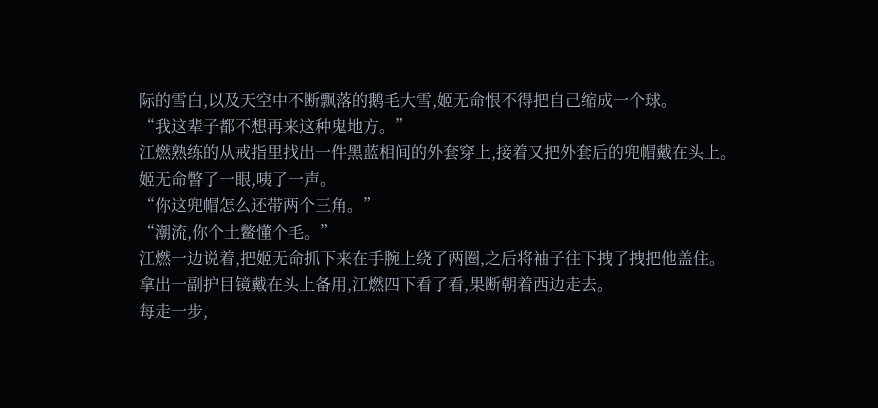际的雪白,以及天空中不断飘落的鹅毛大雪,姬无命恨不得把自己缩成一个球。
“我这辈子都不想再来这种鬼地方。”
江燃熟练的从戒指里找出一件黑蓝相间的外套穿上,接着又把外套后的兜帽戴在头上。
姬无命瞥了一眼,咦了一声。
“你这兜帽怎么还带两个三角。”
“潮流,你个土鳖懂个毛。”
江燃一边说着,把姬无命抓下来在手腕上绕了两圈,之后将袖子往下拽了拽把他盖住。
拿出一副护目镜戴在头上备用,江燃四下看了看,果断朝着西边走去。
每走一步,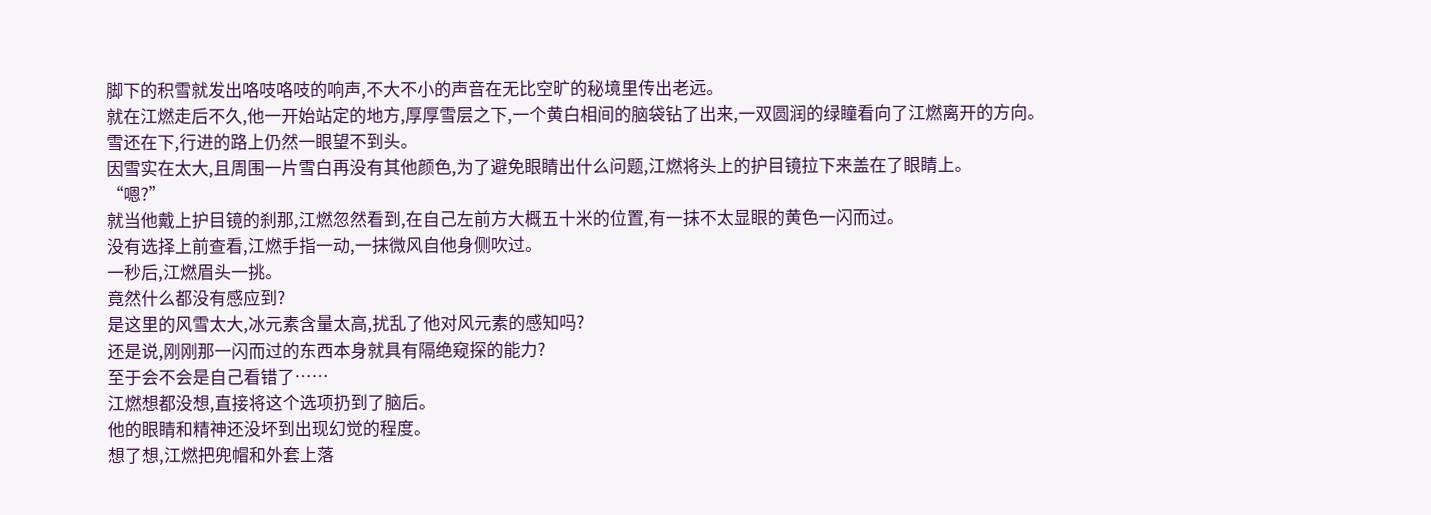脚下的积雪就发出咯吱咯吱的响声,不大不小的声音在无比空旷的秘境里传出老远。
就在江燃走后不久,他一开始站定的地方,厚厚雪层之下,一个黄白相间的脑袋钻了出来,一双圆润的绿瞳看向了江燃离开的方向。
雪还在下,行进的路上仍然一眼望不到头。
因雪实在太大,且周围一片雪白再没有其他颜色,为了避免眼睛出什么问题,江燃将头上的护目镜拉下来盖在了眼睛上。
“嗯?”
就当他戴上护目镜的刹那,江燃忽然看到,在自己左前方大概五十米的位置,有一抹不太显眼的黄色一闪而过。
没有选择上前查看,江燃手指一动,一抹微风自他身侧吹过。
一秒后,江燃眉头一挑。
竟然什么都没有感应到?
是这里的风雪太大,冰元素含量太高,扰乱了他对风元素的感知吗?
还是说,刚刚那一闪而过的东西本身就具有隔绝窥探的能力?
至于会不会是自己看错了……
江燃想都没想,直接将这个选项扔到了脑后。
他的眼睛和精神还没坏到出现幻觉的程度。
想了想,江燃把兜帽和外套上落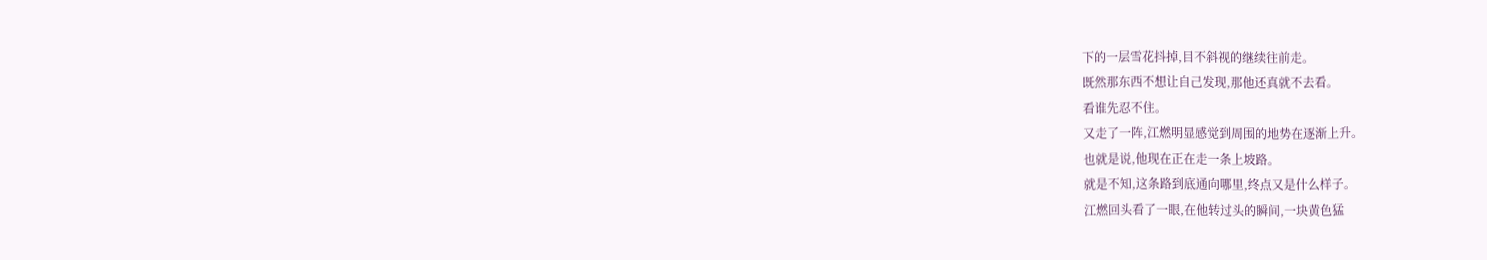下的一层雪花抖掉,目不斜视的继续往前走。
既然那东西不想让自己发现,那他还真就不去看。
看谁先忍不住。
又走了一阵,江燃明显感觉到周围的地势在逐渐上升。
也就是说,他现在正在走一条上坡路。
就是不知,这条路到底通向哪里,终点又是什么样子。
江燃回头看了一眼,在他转过头的瞬间,一块黄色猛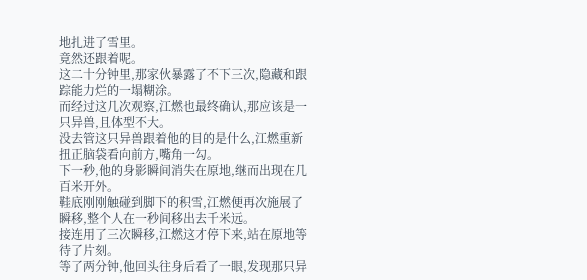地扎进了雪里。
竟然还跟着呢。
这二十分钟里,那家伙暴露了不下三次,隐藏和跟踪能力烂的一塌糊涂。
而经过这几次观察,江燃也最终确认,那应该是一只异兽,且体型不大。
没去管这只异兽跟着他的目的是什么,江燃重新扭正脑袋看向前方,嘴角一勾。
下一秒,他的身影瞬间消失在原地,继而出现在几百米开外。
鞋底刚刚触碰到脚下的积雪,江燃便再次施展了瞬移,整个人在一秒间移出去千米远。
接连用了三次瞬移,江燃这才停下来,站在原地等待了片刻。
等了两分钟,他回头往身后看了一眼,发现那只异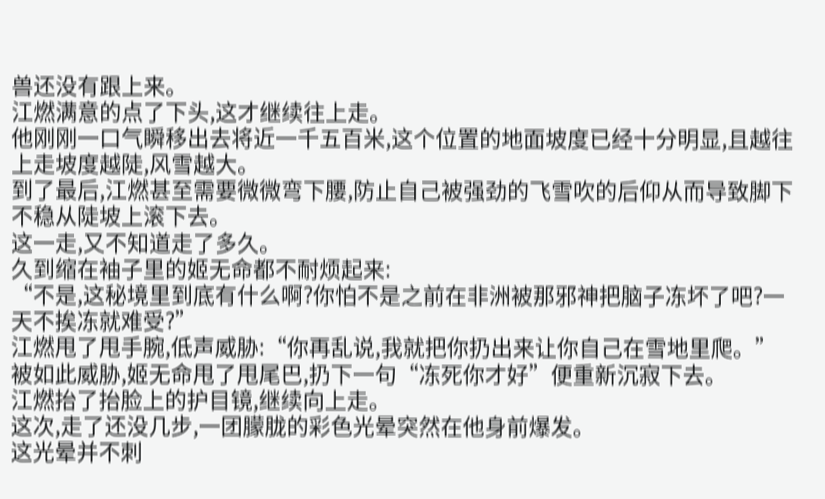兽还没有跟上来。
江燃满意的点了下头,这才继续往上走。
他刚刚一口气瞬移出去将近一千五百米,这个位置的地面坡度已经十分明显,且越往上走坡度越陡,风雪越大。
到了最后,江燃甚至需要微微弯下腰,防止自己被强劲的飞雪吹的后仰从而导致脚下不稳从陡坡上滚下去。
这一走,又不知道走了多久。
久到缩在袖子里的姬无命都不耐烦起来:
“不是,这秘境里到底有什么啊?你怕不是之前在非洲被那邪神把脑子冻坏了吧?一天不挨冻就难受?”
江燃甩了甩手腕,低声威胁:“你再乱说,我就把你扔出来让你自己在雪地里爬。”
被如此威胁,姬无命甩了甩尾巴,扔下一句“冻死你才好”便重新沉寂下去。
江燃抬了抬脸上的护目镜,继续向上走。
这次,走了还没几步,一团朦胧的彩色光晕突然在他身前爆发。
这光晕并不刺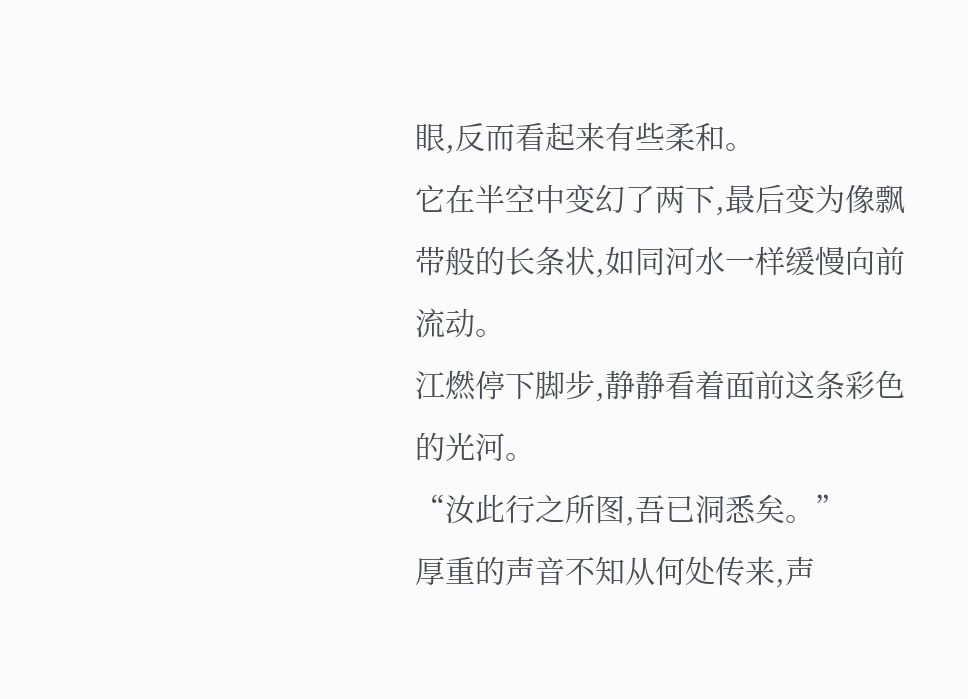眼,反而看起来有些柔和。
它在半空中变幻了两下,最后变为像飘带般的长条状,如同河水一样缓慢向前流动。
江燃停下脚步,静静看着面前这条彩色的光河。
“汝此行之所图,吾已洞悉矣。”
厚重的声音不知从何处传来,声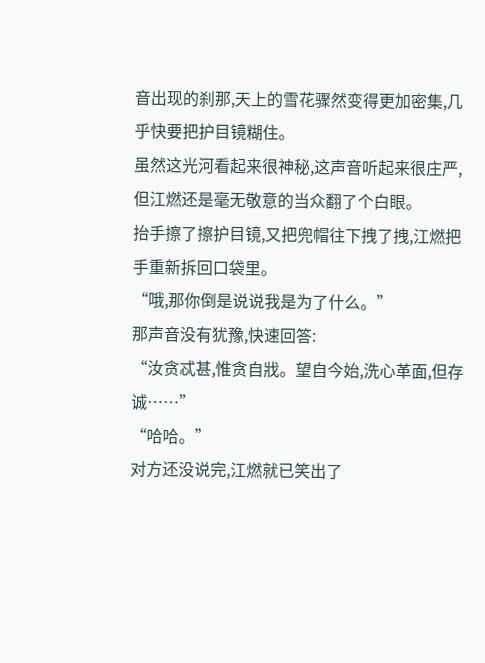音出现的刹那,天上的雪花骤然变得更加密集,几乎快要把护目镜糊住。
虽然这光河看起来很神秘,这声音听起来很庄严,但江燃还是毫无敬意的当众翻了个白眼。
抬手擦了擦护目镜,又把兜帽往下拽了拽,江燃把手重新拆回口袋里。
“哦,那你倒是说说我是为了什么。”
那声音没有犹豫,快速回答:
“汝贪忒甚,惟贪自戕。望自今始,洗心革面,但存诚……”
“哈哈。”
对方还没说完,江燃就已笑出了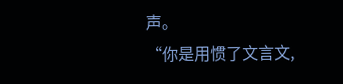声。
“你是用惯了文言文,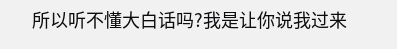所以听不懂大白话吗?我是让你说我过来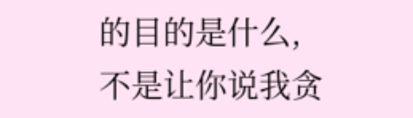的目的是什么,不是让你说我贪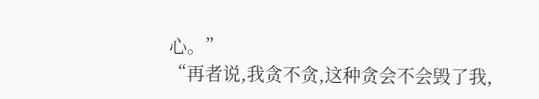心。”
“再者说,我贪不贪,这种贪会不会毁了我,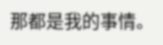那都是我的事情。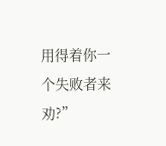用得着你一个失败者来劝?”